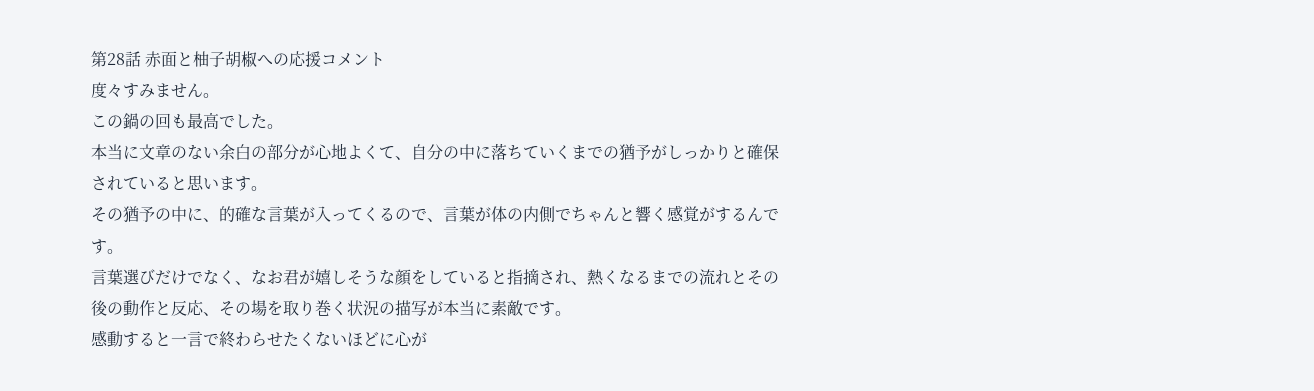第28話 赤面と柚子胡椒への応援コメント
度々すみません。
この鍋の回も最高でした。
本当に文章のない余白の部分が心地よくて、自分の中に落ちていくまでの猶予がしっかりと確保されていると思います。
その猶予の中に、的確な言葉が入ってくるので、言葉が体の内側でちゃんと響く感覚がするんです。
言葉選びだけでなく、なお君が嬉しそうな顔をしていると指摘され、熱くなるまでの流れとその後の動作と反応、その場を取り巻く状況の描写が本当に素敵です。
感動すると一言で終わらせたくないほどに心が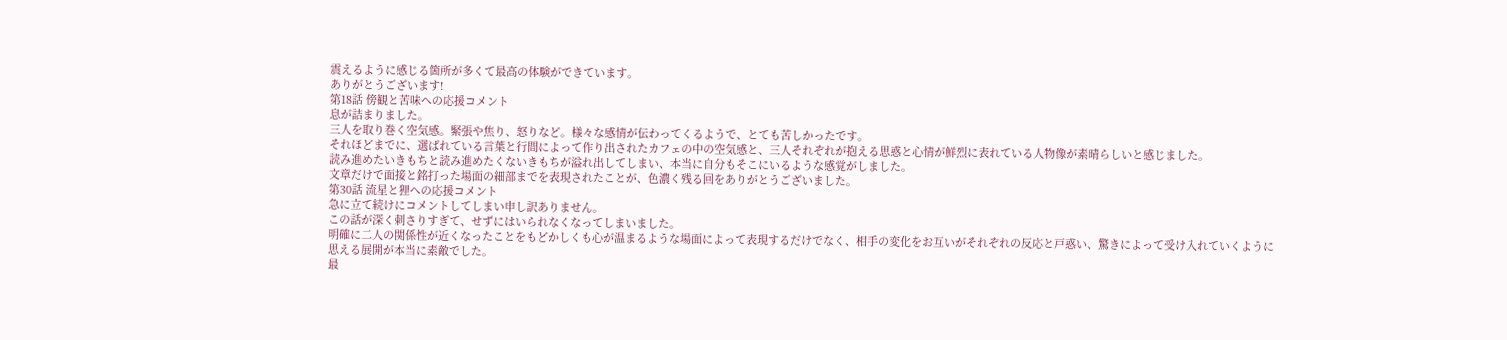震えるように感じる箇所が多くて最高の体験ができています。
ありがとうございます!
第18話 傍観と苦味への応援コメント
息が詰まりました。
三人を取り巻く空気感。緊張や焦り、怒りなど。様々な感情が伝わってくるようで、とても苦しかったです。
それほどまでに、選ばれている言葉と行間によって作り出されたカフェの中の空気感と、三人それぞれが抱える思惑と心情が鮮烈に表れている人物像が素晴らしいと感じました。
読み進めたいきもちと読み進めたくないきもちが溢れ出してしまい、本当に自分もそこにいるような感覚がしました。
文章だけで面接と銘打った場面の細部までを表現されたことが、色濃く残る回をありがとうございました。
第30話 流星と狸への応援コメント
急に立て続けにコメントしてしまい申し訳ありません。
この話が深く刺さりすぎて、せずにはいられなくなってしまいました。
明確に二人の関係性が近くなったことをもどかしくも心が温まるような場面によって表現するだけでなく、相手の変化をお互いがそれぞれの反応と戸惑い、驚きによって受け入れていくように思える展開が本当に素敵でした。
最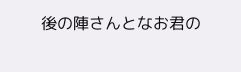後の陣さんとなお君の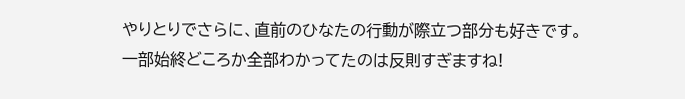やりとりでさらに、直前のひなたの行動が際立つ部分も好きです。
一部始終どころか全部わかってたのは反則すぎますね!